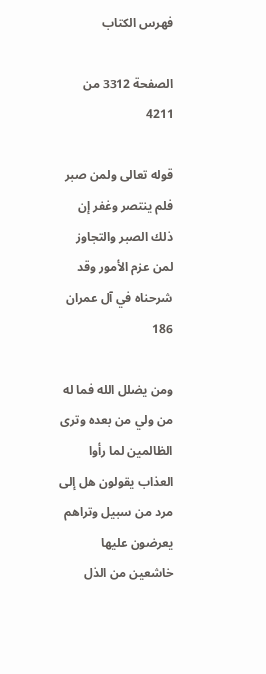فهرس الكتاب

الصفحة 3312 من 4211

قوله تعالى ولمن صبر فلم ينتصر وغفر إن ذلك الصبر والتجاوز لمن عزم الأمور وقد شرحناه في آل عمران 186

ومن يضلل الله فما له من ولي من بعده وترى الظالمين لما رأوا العذاب يقولون هل إلى مرد من سبيل وتراهم يعرضون عليها خاشعين من الذل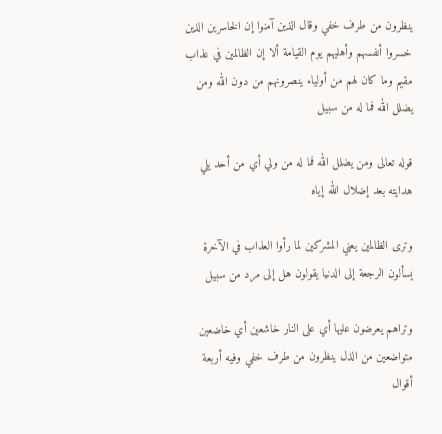ينظرون من طرف خفي وقال الذين آمنوا إن الخاسرين الذين خسروا أنفسهم وأهليهم يوم القيامة ألا إن الظالمين في عذاب مقيم وما كان لهم من أولياء ينصرونهم من دون الله ومن يضلل الله فما له من سبيل

قوله تعالى ومن يضلل الله فما له من ولي أي من أحد يلي هدايته بعد إضلال الله إياه

وترى الظالمين يعني المشركين لما رأوا العذاب في الآخرة يسألون الرجعة إلى الدنيا يقولون هل إلى مرد من سبيل

وتراهم يعرضون عليها أي على النار خاشعين أي خاضعين متواضعين من الذل ينظرون من طرف خفي وفيه أربعة أقوال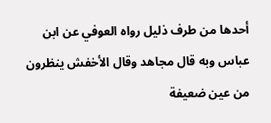أحدها من طرف ذليل رواه العوفي عن ابن عباس وبه قال مجاهد وقال الأخفش ينظرون من عين ضعيفة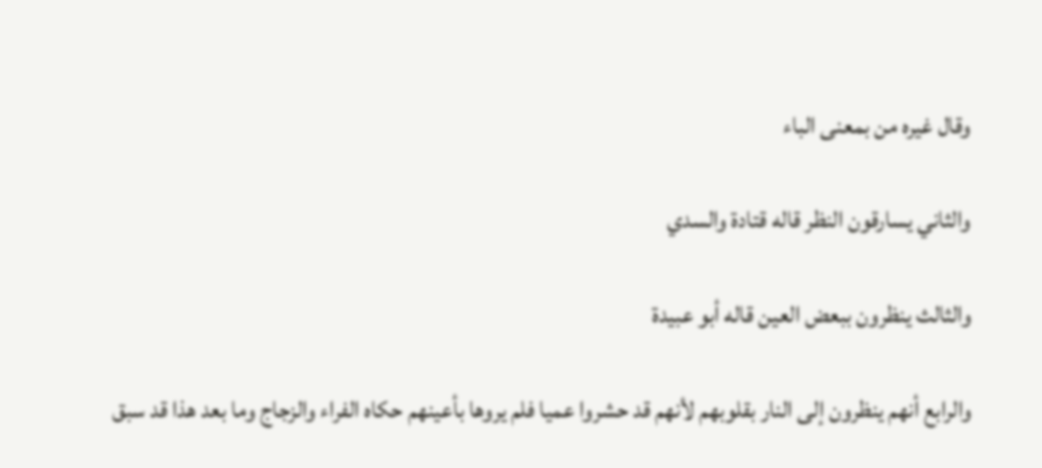وقال غيره من بمعنى الباء

والثاني يسارقون النظر قاله قتادة والسدي

والثالث ينظرون ببعض العين قاله أبو عبيدة

والرابع أنهم ينظرون إلى النار بقلوبهم لأنهم قد حشروا عميا فلم يروها بأعينهم حكاه الفراء والزجاج وما بعد هذا قد سبق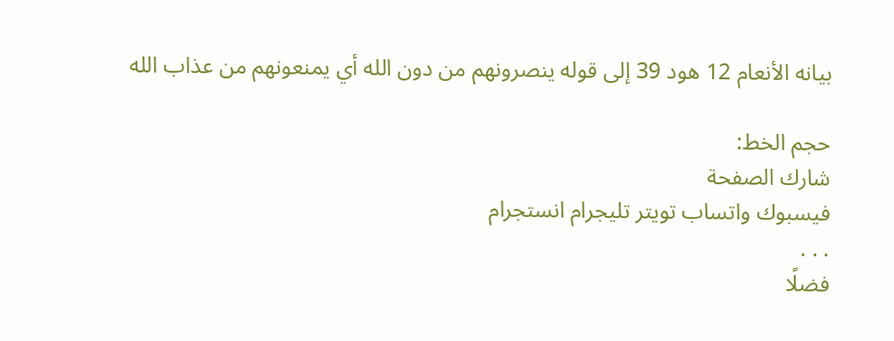بيانه الأنعام 12 هود 39 إلى قوله ينصرونهم من دون الله أي يمنعونهم من عذاب الله

حجم الخط:
شارك الصفحة
فيسبوك واتساب تويتر تليجرام انستجرام
. . .
فضلًا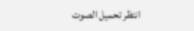انتظر تحميل الصوت